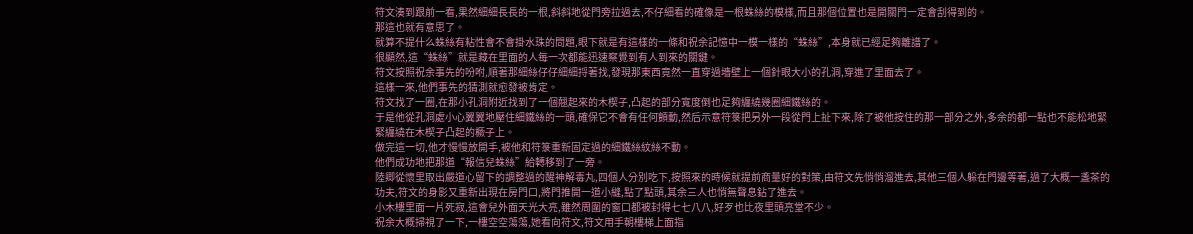符文湊到跟前一看,果然細細長長的一根,斜斜地從門旁拉過去,不仔細看的確像是一根蛛絲的模樣,而且那個位置也是開關門一定會刮得到的。
那這也就有意思了。
就算不提什么蛛絲有粘性會不會掛水珠的問題,眼下就是有這樣的一條和祝余記憶中一模一樣的“蛛絲”,本身就已經足夠離譜了。
很顯然,這“蛛絲”就是藏在里面的人每一次都能迅速察覺到有人到來的關鍵。
符文按照祝余事先的吩咐,順著那細絲仔仔細細捋著找,發現那東西竟然一直穿過墻壁上一個針眼大小的孔洞,穿進了里面去了。
這樣一來,他們事先的猜測就愈發被肯定。
符文找了一圈,在那小孔洞附近找到了一個翹起來的木楔子,凸起的部分寬度倒也足夠纏繞幾圈細鐵絲的。
于是他從孔洞處小心翼翼地壓住細鐵絲的一頭,確保它不會有任何顫動,然后示意符箓把另外一段從門上扯下來,除了被他按住的那一部分之外,多余的都一點也不能松地緊緊纏繞在木楔子凸起的橛子上。
做完這一切,他才慢慢放開手,被他和符箓重新固定過的細鐵絲紋絲不動。
他們成功地把那道“報信兒蛛絲”給轉移到了一旁。
陸卿從懷里取出嚴道心留下的調整過的醒神解毒丸,四個人分別吃下,按照來的時候就提前商量好的對策,由符文先悄悄溜進去,其他三個人躲在門邊等著,過了大概一盞茶的功夫,符文的身影又重新出現在房門口,將門推開一道小縫,點了點頭,其余三人也悄無聲息鉆了進去。
小木樓里面一片死寂,這會兒外面天光大亮,雖然周圍的窗口都被封得七七八八,好歹也比夜里頭亮堂不少。
祝余大概掃視了一下,一樓空空蕩蕩,她看向符文,符文用手朝樓梯上面指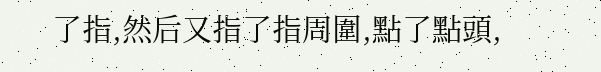了指,然后又指了指周圍,點了點頭,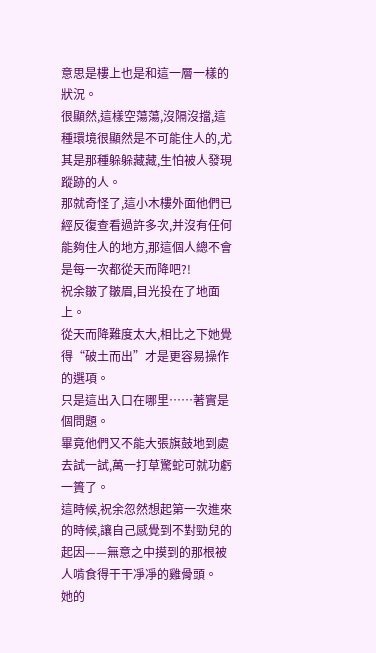意思是樓上也是和這一層一樣的狀況。
很顯然,這樣空蕩蕩,沒隔沒擋,這種環境很顯然是不可能住人的,尤其是那種躲躲藏藏,生怕被人發現蹤跡的人。
那就奇怪了,這小木樓外面他們已經反復查看過許多次,并沒有任何能夠住人的地方,那這個人總不會是每一次都從天而降吧?!
祝余皺了皺眉,目光投在了地面上。
從天而降難度太大,相比之下她覺得“破土而出”才是更容易操作的選項。
只是這出入口在哪里……著實是個問題。
畢竟他們又不能大張旗鼓地到處去試一試,萬一打草驚蛇可就功虧一簣了。
這時候,祝余忽然想起第一次進來的時候,讓自己感覺到不對勁兒的起因——無意之中摸到的那根被人啃食得干干凈凈的雞骨頭。
她的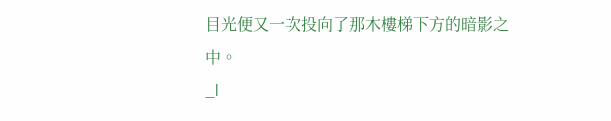目光便又一次投向了那木樓梯下方的暗影之中。
_l